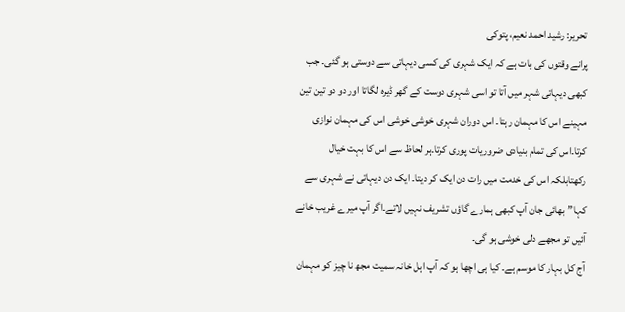تحریر: رشید احمد نعیم، پتوکی
پرانے وقتوں کی بات ہے کہ ایک شہری کی کسی دیہاتی سے دوستی ہو گئی۔ جب کبھی دیہاتی شہر میں آتا تو اسی شہری دوست کے گھر ڈیرہ لگاتا اور دو دو تین تین مہینے اس کا مہمان رہتا۔ اس دوران شہری خوشی خوشی اس کی مہمان نوازی کرتا۔اس کی تمام بنیادی ضروریات پوری کرتا۔ہر لحاظ سے اس کا بہت خیال رکھتابلکہ اس کی خدمت میں رات دن ایک کر دیتا۔ ایک دن دیہاتی نے شہری سے کہا”بھائی جان آپ کبھی ہمارے گاؤں تشریف نہیں لاتے۔اگر آپ میرے غریب خانے آئیں تو مجھے دلی خوشی ہو گی۔
آج کل بہار کا موسم ہے۔ کیا ہی اچھا ہو کہ آپ اہل خانہ سمیت مجھ نا چیز کو مہمان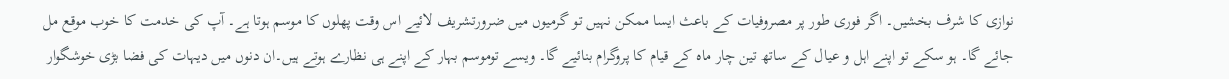نوازی کا شرف بخشیں۔ اگر فوری طور پر مصروفیات کے باعث ایسا ممکن نہیں تو گرمیوں میں ضرورتشریف لائیے اس وقت پھلوں کا موسم ہوتا ہے۔ آپ کی خدمت کا خوب موقع مل جائے گا۔ ہو سکے تو اپنے اہل و عیال کے ساتھ تین چار ماہ کے قیام کا پروگرام بنائیے گا۔ ویسے توموسم بہار کے اپنے ہی نظارے ہوتے ہیں۔ان دنوں میں دیہات کی فضا بڑی خوشگوار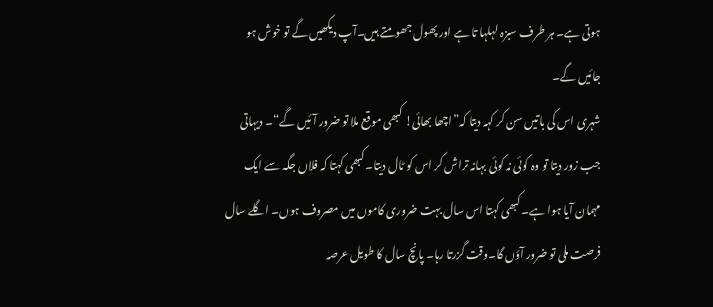ہوتی ہے۔ ہر طرف سبزہ لہلہا تا ہے اور پھول جھومتے ہیں۔آپ دیکھیں گے تو خوش ہو جائیں گے۔
شہری اس کی باتیں سن کر کہہ دیتا کہ”اچھا بھائی! کبھی موقع ملا تو ضرور آئیں گے“۔ دیہاتی جب زور دیتا تو وہ کوئی نہ کوئی بہانہ تراش کر اس کو ٹال دیتا۔ کبھی کہتا کہ فلاں جگہ سے ایک مہمان آیا ہوا ہے۔ کبھی کہتا اس سال بہت ضروری کاموں میں مصروف ہوں۔ اگلے سال فرصت ملی تو ضرور آؤں گا۔وقت گزرتا رہا۔ پانچ سال کا طویل عرصہ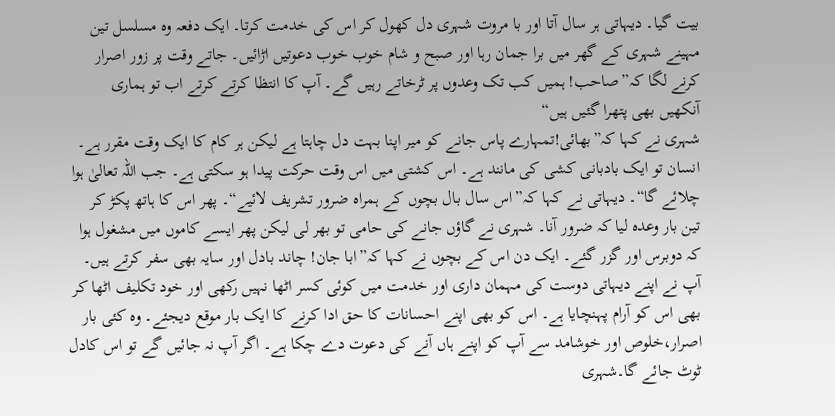بیت گیا۔ دیہاتی ہر سال آتا اور با مروت شہری دل کھول کر اس کی خدمت کرتا۔ ایک دفعہ وہ مسلسل تین مہینے شہری کے گھر میں برا جمان رہا اور صبح و شام خوب خوب دعوتیں اڑائیں۔ جاتے وقت پر زور اصرار کرنے لگا کہ”صاحب! ہمیں کب تک وعدوں پر ٹرخاتے رہیں گے۔ آپ کا انتظا کرتے کرتے اب تو ہماری آنکھیں بھی پتھرا گئیں ہیں“
شہری نے کہا کہ”بھائی!تمہارے پاس جانے کو میر اپنا بہت دل چاہتا ہے لیکن ہر کام کا ایک وقت مقرر ہے۔ انسان تو ایک بادبانی کشی کی مانند ہے۔ اس کشتی میں اس وقت حرکت پیدا ہو سکتی ہے۔ جب اللہ تعالیٰ ہوا چلائے گا“۔ دیہاتی نے کہا کہ”اس سال بال بچوں کے ہمراہ ضرور تشریف لائیے“۔ پھر اس کا ہاتھ پکڑ کر تین بار وعدہ لیا کہ ضرور آنا۔ شہری نے گاؤں جانے کی حامی تو بھر لی لیکن پھر ایسے کاموں میں مشغول ہوا کہ دوبرس اور گزر گئے۔ ایک دن اس کے بچوں نے کہا کہ”ابا جان! چاند بادل اور سایہ بھی سفر کرتے ہیں۔ آپ نے اپنے دیہاتی دوست کی مہمان داری اور خدمت میں کوئی کسر اٹھا نہیں رکھی اور خود تکلیف اٹھا کر بھی اس کو آرام پہنچایا ہے۔ اس کو بھی اپنے احسانات کا حق ادا کرنے کا ایک بار موقع دیجئے۔ وہ کئی بار اصرار،خلوص اور خوشامد سے آپ کو اپنے ہاں آنے کی دعوت دے چکا ہے۔ اگر آپ نہ جائیں گے تو اس کادل ٹوٹ جائے گا۔شہری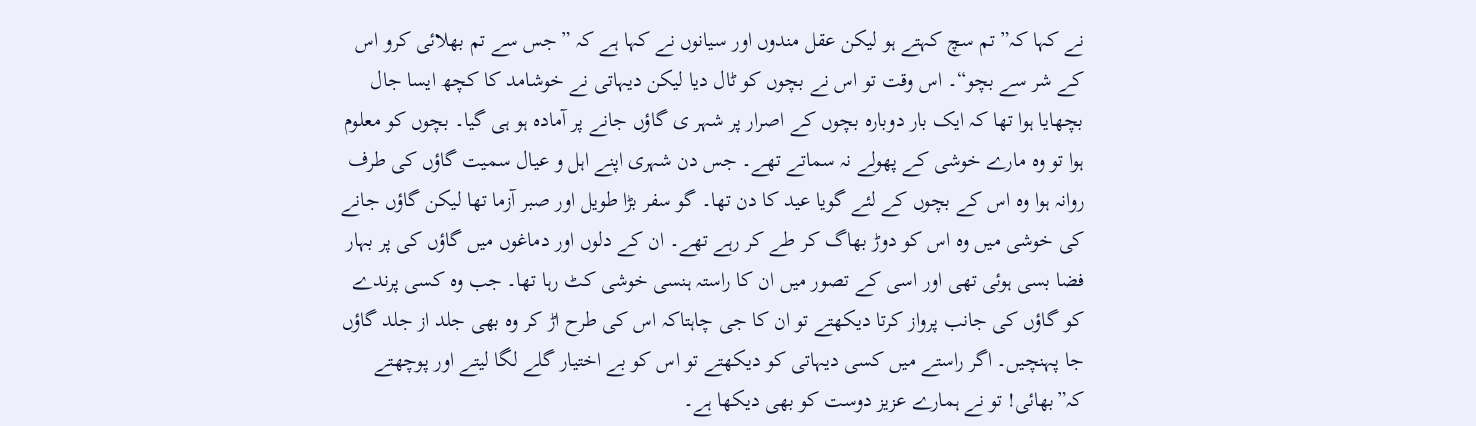نے کہا کہ”تم سچ کہتے ہو لیکن عقل مندوں اور سیانوں نے کہا ہے کہ ”جس سے تم بھلائی کرو اس کے شر سے بچو“۔ اس وقت تو اس نے بچوں کو ٹال دیا لیکن دیہاتی نے خوشامد کا کچھ ایسا جال بچھایا ہوا تھا کہ ایک بار دوبارہ بچوں کے اصرار پر شہر ی گاؤں جانے پر آمادہ ہو ہی گیا۔ بچوں کو معلوم ہوا تو وہ مارے خوشی کے پھولے نہ سماتے تھے۔ جس دن شہری اپنے اہل و عیال سمیت گاؤں کی طرف روانہ ہوا وہ اس کے بچوں کے لئے گویا عید کا دن تھا۔ گو سفر بڑا طویل اور صبر آزما تھا لیکن گاؤں جانے کی خوشی میں وہ اس کو دوڑ بھاگ کر طے کر رہے تھے۔ ان کے دلوں اور دماغوں میں گاؤں کی پر بہار فضا بسی ہوئی تھی اور اسی کے تصور میں ان کا راستہ ہنسی خوشی کٹ رہا تھا۔ جب وہ کسی پرندے کو گاؤں کی جانب پرواز کرتا دیکھتے تو ان کا جی چاہتاکہ اس کی طرح اڑ کر وہ بھی جلد از جلد گاؤں جا پہنچیں۔ اگر راستے میں کسی دیہاتی کو دیکھتے تو اس کو بے اختیار گلے لگا لیتے اور پوچھتے کہ”بھائی! تو نے ہمارے عزیز دوست کو بھی دیکھا ہے۔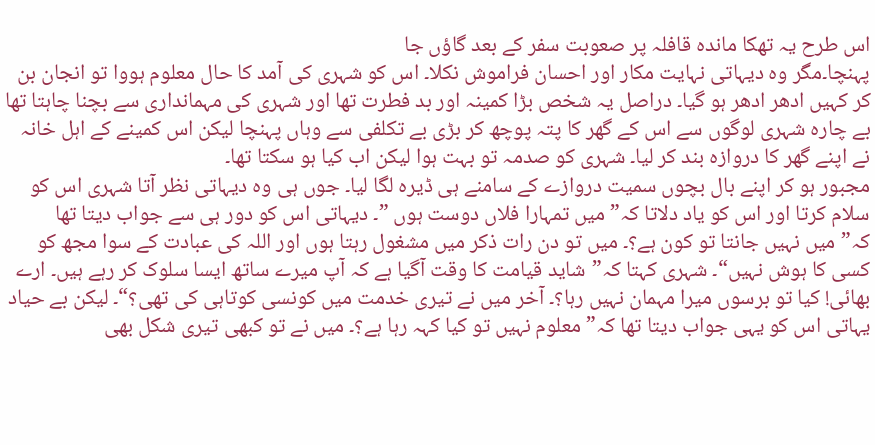اس طرح یہ تھکا ماندہ قافلہ پر صعوبت سفر کے بعد گاؤں جا
پہنچا۔مگر وہ دیہاتی نہایت مکار اور احسان فراموش نکلا۔ اس کو شہری کی آمد کا حال معلوم ہووا تو انجان بن کر کہیں ادھر ادھر ہو گیا۔ دراصل یہ شخص بڑا کمینہ اور بد فطرت تھا اور شہری کی مہمانداری سے بچنا چاہتا تھا بے چارہ شہری لوگوں سے اس کے گھر کا پتہ پوچھ کر بڑی بے تکلفی سے وہاں پہنچا لیکن اس کمینے کے اہل خانہ نے اپنے گھر کا دروازہ بند کر لیا۔ شہری کو صدمہ تو بہت ہوا لیکن اب کیا ہو سکتا تھا۔
مجبور ہو کر اپنے بال بچوں سمیت دروازے کے سامنے ہی ڈیرہ لگا لیا۔ جوں ہی وہ دیہاتی نظر آتا شہری اس کو سلام کرتا اور اس کو یاد دلاتا کہ”میں تمہارا فلاں دوست ہوں ”۔ دیہاتی اس کو دور ہی سے جواب دیتا تھا کہ”میں نہیں جانتا تو کون ہے؟۔ میں تو دن رات ذکر میں مشغول رہتا ہوں اور اللہ کی عبادت کے سوا مجھ کو کسی کا ہوش نہیں“۔ شہری کہتا کہ”شاید قیامت کا وقت آگیا ہے کہ آپ میرے ساتھ ایسا سلوک کر رہے ہیں۔ ارے بھائی! کیا تو برسوں میرا مہمان نہیں رہا؟۔ آخر میں نے تیری خدمت میں کونسی کوتاہی کی تھی؟“۔ لیکن بے حیاد یہاتی اس کو یہی جواب دیتا تھا کہ”معلوم نہیں تو کیا کہہ رہا ہے؟۔ میں نے تو کبھی تیری شکل بھی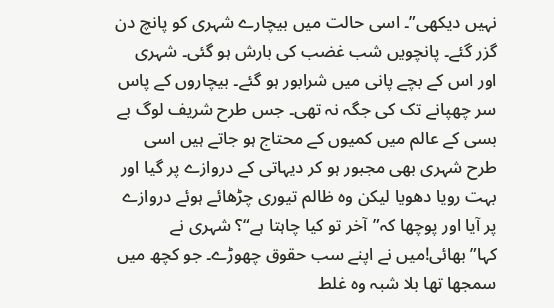نہیں دیکھی”۔ اسی حالت میں بیچارے شہری کو پانچ دن گزر گئے۔ پانچویں شب غضب کی بارش ہو گئی۔ شہری اور اس کے بچے پانی میں شرابور ہو گئے۔ بیچاروں کے پاس سر چھپانے تک کی جگہ نہ تھی۔ جس طرح شریف لوگ بے بسی کے عالم میں کمیوں کے محتاج ہو جاتے ہیں اسی طرح شہری بھی مجبور ہو کر دیہاتی کے دروازے پر گیا اور بہت رویا دھویا لیکن وہ ظالم تیوری چڑھائے ہوئے دروازے پر آیا اور پوچھا کہ”آخر تو کیا چاہتا ہے“؟ شہری نے کہا”بھائی!میں نے اپنے سب حقوق چھوڑے۔ جو کچھ میں سمجھا تھا بلا شبہ وہ غلط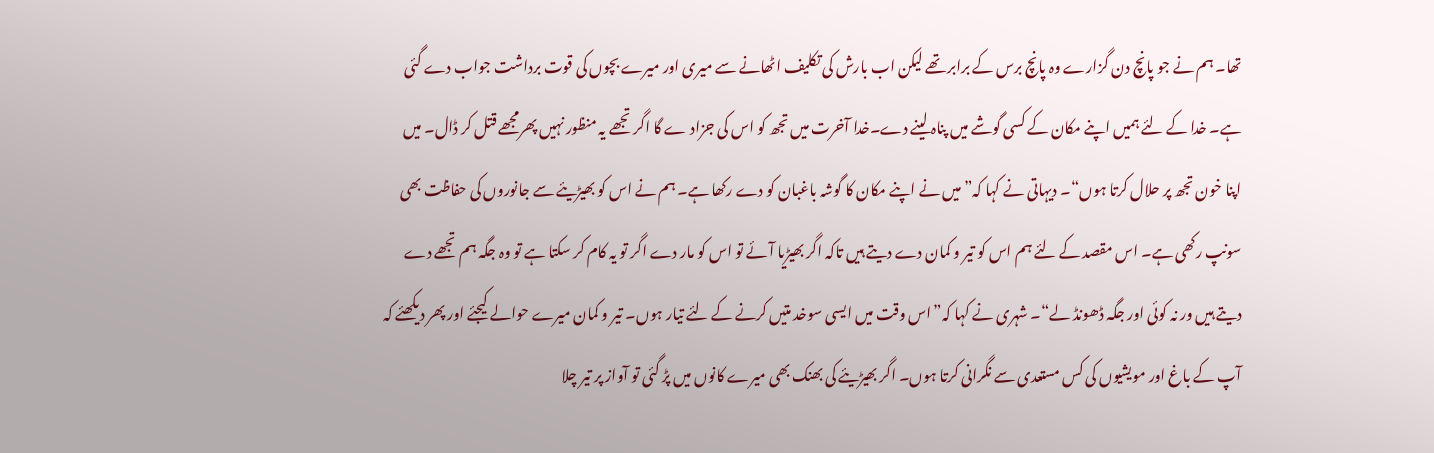تھا۔ ہم نے جو پانچ دن گزارے وہ پانچ برس کے برابر تھے لیکن اب بارش کی تکلیف اٹھانے سے میری اور میرے بچوں کی قوت برداشت جواب دے گئی ہے۔ خدا کے لئے ہمیں اپنے مکان کے کسی گوشے میں پناہ لینے دے۔خدا آخرت میں تجھ کو اس کی جزاد ے گا اگر تجھے یہ منظور نہیں پھرمجھے قتل کر ڈال۔ میں اپنا خون تجھ پر حلال کرتا ہوں“۔ دیہاتی نے کہا کہ”میں نے اپنے مکان کا گوشہ باغبان کو دے رکھا ہے۔ ہم نے اس کو بھیڑیئے سے جانوروں کی حفاظت بھی سونپ رکھی ہے۔ اس مقصد کے لئے ہم اس کو تیر و کمان دے دیتے ہیں تاکہ اگر بھیڑیا آئے تو اس کو مار دے اگر تو یہ کام کر سکتا ہے تو وہ جگہ ہم تجھے دے دیتے ہیں ور نہ کوئی اور جگہ ڈھونڈ لے“۔ شہری نے کہا کہ”اس وقت میں ایسی سوخد متیں کرنے کے لئے تیار ہوں۔ تیر و کمان میرے حوالے کیجئے اور پھر دیکھئے کہ آپ کے باغ اور مویشیوں کی کس مستعدی سے نگرانی کرتا ہوں۔ اگر بھیڑیئے کی بھنک بھی میرے کانوں میں پڑ گئی تو آواز پر تیر چلا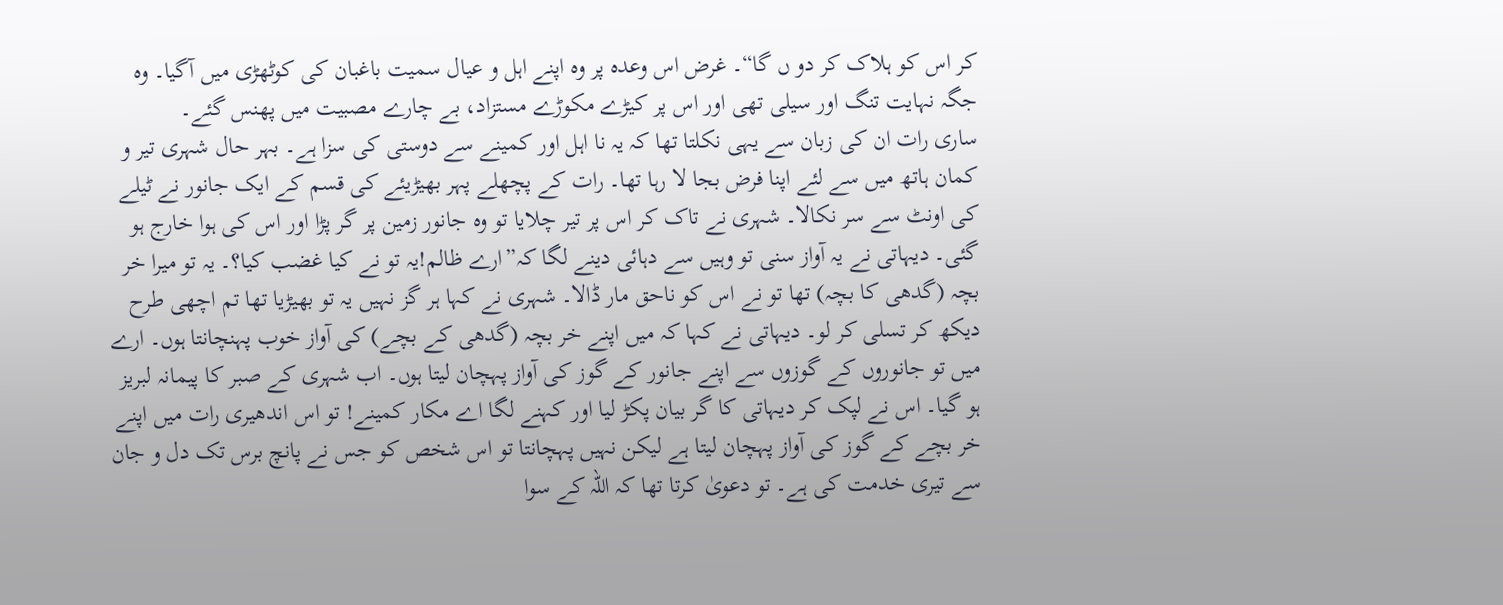کر اس کو ہلاک کر دو ں گا“۔ غرض اس وعدہ پر وہ اپنے اہل و عیال سمیت باغبان کی کوٹھڑی میں آگیا۔ وہ جگہ نہایت تنگ اور سیلی تھی اور اس پر کیڑے مکوڑے مستزاد، بے چارے مصبیت میں پھنس گئے۔
ساری رات ان کی زبان سے یہی نکلتا تھا کہ یہ نا اہل اور کمینے سے دوستی کی سزا ہے۔ بہر حال شہری تیر و کمان ہاتھ میں سے لئے اپنا فرض بجا لا رہا تھا۔ رات کے پچھلے پہر بھیڑیئے کی قسم کے ایک جانور نے ٹیلے کی اونٹ سے سر نکالا۔ شہری نے تاک کر اس پر تیر چلایا تو وہ جانور زمین پر گر پڑا اور اس کی ہوا خارج ہو گئی۔ دیہاتی نے یہ آواز سنی تو وہیں سے دہائی دینے لگا کہ”ارے ظالم!یہ تو نے کیا غضب کیا؟۔ یہ تو میرا خر بچہ (گدھی کا بچہ) تھا تو نے اس کو ناحق مار ڈالا۔ شہری نے کہا ہر گز نہیں یہ تو بھیڑیا تھا تم اچھی طرح دیکھ کر تسلی کر لو۔ دیہاتی نے کہا کہ میں اپنے خر بچہ (گدھی کے بچے) کی آواز خوب پہنچانتا ہوں۔ ارے میں تو جانوروں کے گوزوں سے اپنے جانور کے گوز کی آواز پہچان لیتا ہوں۔ اب شہری کے صبر کا پیمانہ لبریز ہو گیا۔ اس نے لپک کر دیہاتی کا گر بیان پکڑ لیا اور کہنے لگا اے مکار کمینے! تو اس اندھیری رات میں اپنے خر بچے کے گوز کی آواز پہچان لیتا ہے لیکن نہیں پہچانتا تو اس شخص کو جس نے پانچ برس تک دل و جان سے تیری خدمت کی ہے۔ تو دعویٰ کرتا تھا کہ اللہ کے سوا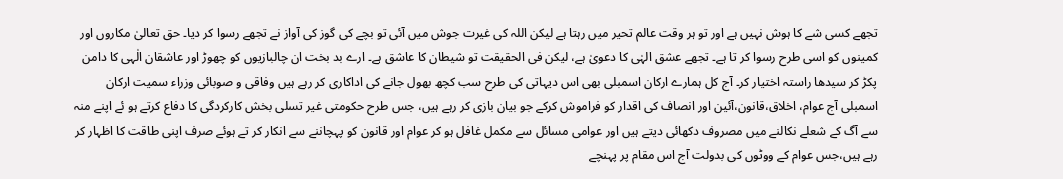تجھے کسی شے کا ہوش نہیں ہے اور تو ہر وقت عالم تحیر میں رہتا ہے لیکن اللہ کی غیرت جوش میں آئی تو بچے کی گوز کی آواز نے تجھے رسوا کر دیا۔ حق تعالیٰ مکاروں اور کمینوں کو اسی طرح رسوا کر تا ہے۔ تجھے عشق الہٰی کا دعویٰ ہے، لیکن فی الحقیقت تو شیطان کا عاشق ہے۔ ارے بد بخت ان چالبازیوں کو چھوڑ اور عاشقان الٰہی کا دامن پکڑ کر سیدھا راستہ اختیار کر۔ آج کل ہمارے ارکان اسمبلی بھی اس دیہاتی کی طرح سب کچھ بھول جانے کی اداکاری کر رہے ہیں وفاقی و صوبائی وزراء سمیت ارکان اسمبلی آج عوام، اخلاق،قانون،آئین اور انصاف کی اقدار کو فراموش کرکے جو بیان بازی کر رہے ہیں، جس طرح حکومتی غیر تسلی بخش کارکردگی کا دفاع کرتے ہو ئے اپنے منہ سے آگ کے شعلے نکالنے میں مصروف دکھائی دیتے ہیں اور عوامی مسائل سے مکمل غافل ہو کر عوام اور قانون کو پہچاننے سے انکار کر تے ہوئے صرف اپنی طاقت کا اظہار کر رہے ہیں،جس عوام کے ووٹوں کی بدولت آج اس مقام پر پہنچے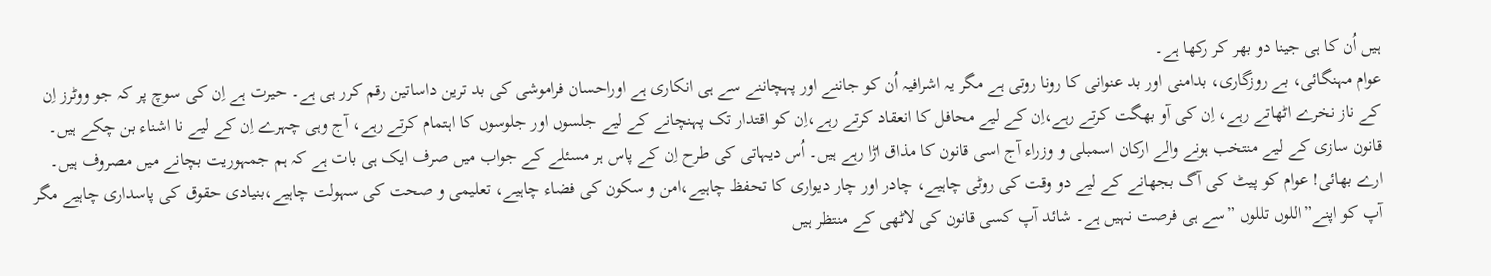ہیں اُن کا ہی جینا دو بھر کر رکھا ہے۔
عوام مہنگائی، بے روزگاری، بدامنی اور بد عنوانی کا رونا روتی ہے مگر یہ اشرافیہ اُن کو جاننے اور پہچاننے سے ہی انکاری ہے اوراحسان فراموشی کی بد ترین داساتین رقم کرر ہی ہے۔ حیرت ہے اِن کی سوچ پر کہ جو ووٹرز اِن کے ناز نخرے اٹھاتے رہے، اِن کی آو بھگت کرتے رہے،اِن کے لیے محافل کا انعقاد کرتے رہے،اِن کو اقتدار تک پہنچانے کے لیے جلسوں اور جلوسوں کا اہتمام کرتے رہے، آج وہی چہرے اِن کے لیے نا اشناء بن چکے ہیں۔ قانون سازی کے لیے منتخب ہونے والے ارکان اسمبلی و وزراء آج اسی قانون کا مذاق اڑا رہے ہیں۔ اُس دیہاتی کی طرح اِن کے پاس ہر مسئلے کے جواب میں صرف ایک ہی بات ہے کہ ہم جمہوریت بچانے میں مصروف ہیں۔ ارے بھائی! عوام کو پیٹ کی آگ بجھانے کے لیے دو وقت کی روٹی چاہیے، چادر اور چار دیواری کا تحفظ چاہیے،امن و سکون کی فضاء چاہیے، تعلیمی و صحت کی سہولت چاہیے،بنیادی حقوق کی پاسداری چاہیے مگر آپ کو اپنے”اللوں تللوں ”سے ہی فرصت نہیں ہے۔ شائد آپ کسی قانون کی لاٹھی کے منتظر ہیں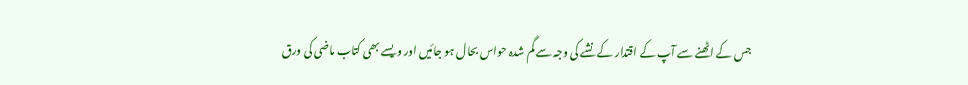جس کے اٹھنے سے آپ کے اقتدار کے نشے کی وجہ سے گم شدہ حواس بحال ہو جائیں اور ویسے بھی کتاب ماضی کی ورق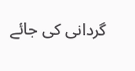گردانی کی جائے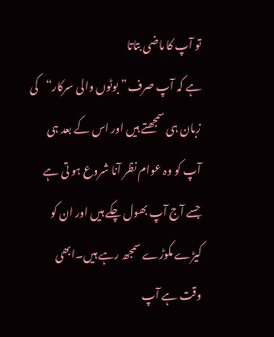تو آپ کا ماضی بتاتا
ہے کہ آپ صرف”بوٹوں والی سرکار“کی زبان ہی سمجھتے ہیں اور اس کے بعد ہی آپ کو وہ عوام نظر آنا شروع ہو تی ہے جسے آج آپ بھول چکے ہیں اور ان کو کیڑے مکوڑے سمجھ رہے ہیں۔ابھی وقت ہے آپ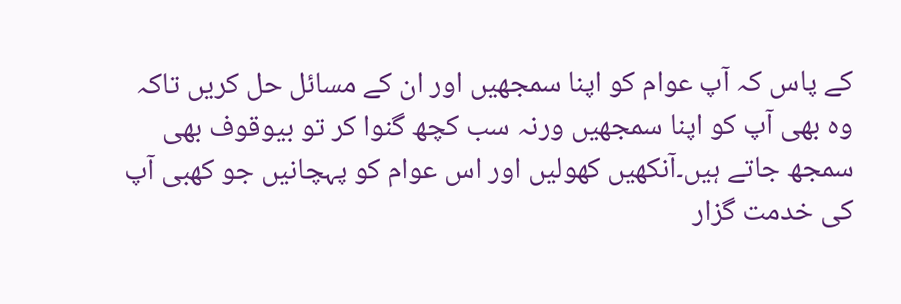کے پاس کہ آپ عوام کو اپنا سمجھیں اور ان کے مسائل حل کریں تاکہ وہ بھی آپ کو اپنا سمجھیں ورنہ سب کچھ گنوا کر تو بیوقوف بھی سمجھ جاتے ہیں۔آنکھیں کھولیں اور اس عوام کو پہچانیں جو کھبی آپ کی خدمت گزار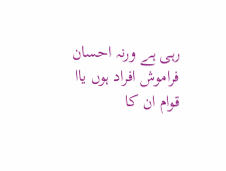رہی ہے ورنہ احسان فراموش افراد ہوں یاا قوام ان کا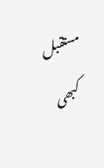مستقبل کبھی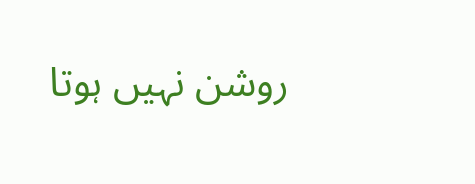روشن نہیں ہوتا